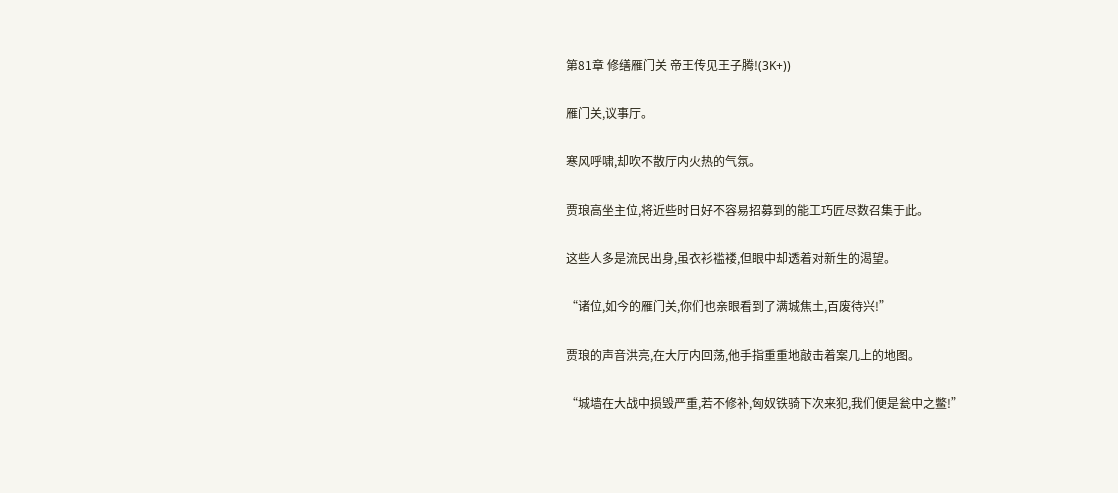第81章 修缮雁门关 帝王传见王子腾!(3K+))

雁门关,议事厅。

寒风呼啸,却吹不散厅内火热的气氛。

贾琅高坐主位,将近些时日好不容易招募到的能工巧匠尽数召集于此。

这些人多是流民出身,虽衣衫褴褛,但眼中却透着对新生的渴望。

“诸位,如今的雁门关,你们也亲眼看到了满城焦土,百废待兴!”

贾琅的声音洪亮,在大厅内回荡,他手指重重地敲击着案几上的地图。

“城墙在大战中损毁严重,若不修补,匈奴铁骑下次来犯,我们便是瓮中之鳖!”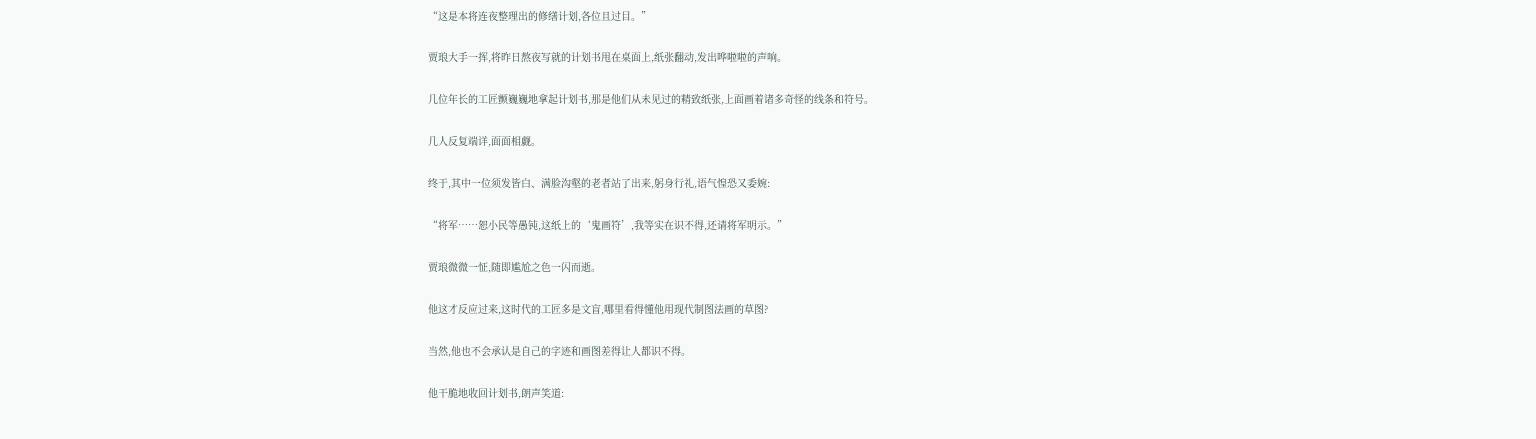“这是本将连夜整理出的修缮计划,各位且过目。”

贾琅大手一挥,将昨日熬夜写就的计划书甩在桌面上,纸张翻动,发出哗啦啦的声响。

几位年长的工匠颤巍巍地拿起计划书,那是他们从未见过的精致纸张,上面画着诸多奇怪的线条和符号。

几人反复端详,面面相觑。

终于,其中一位须发皆白、满脸沟壑的老者站了出来,躬身行礼,语气惶恐又委婉:

“将军……恕小民等愚钝,这纸上的‘鬼画符’,我等实在识不得,还请将军明示。”

贾琅微微一怔,随即尴尬之色一闪而逝。

他这才反应过来,这时代的工匠多是文盲,哪里看得懂他用现代制图法画的草图?

当然,他也不会承认是自己的字迹和画图差得让人都识不得。

他干脆地收回计划书,朗声笑道: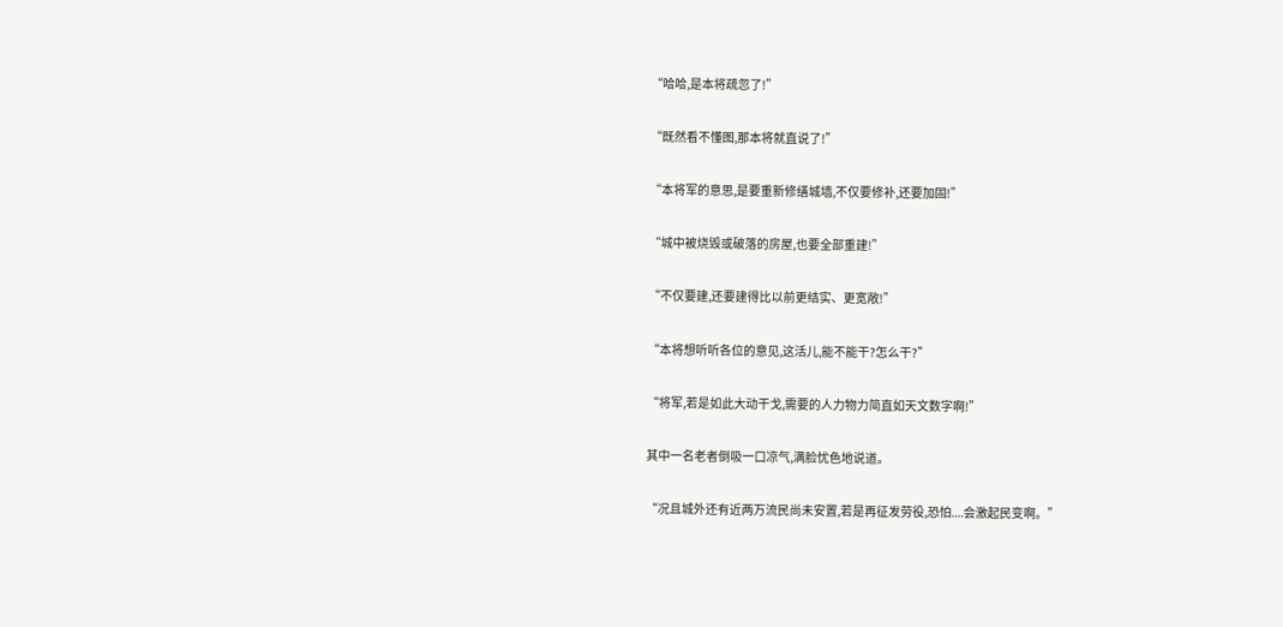“哈哈,是本将疏忽了!”

“既然看不懂图,那本将就直说了!”

“本将军的意思,是要重新修缮城墙,不仅要修补,还要加固!”

“城中被烧毁或破落的房屋,也要全部重建!”

“不仅要建,还要建得比以前更结实、更宽敞!”

“本将想听听各位的意见,这活儿,能不能干?怎么干?”

“将军,若是如此大动干戈,需要的人力物力简直如天文数字啊!”

其中一名老者倒吸一口凉气,满脸忧色地说道。

“况且城外还有近两万流民尚未安置,若是再征发劳役,恐怕....会激起民变啊。”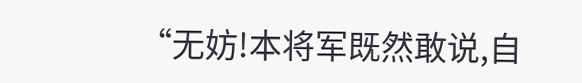“无妨!本将军既然敢说,自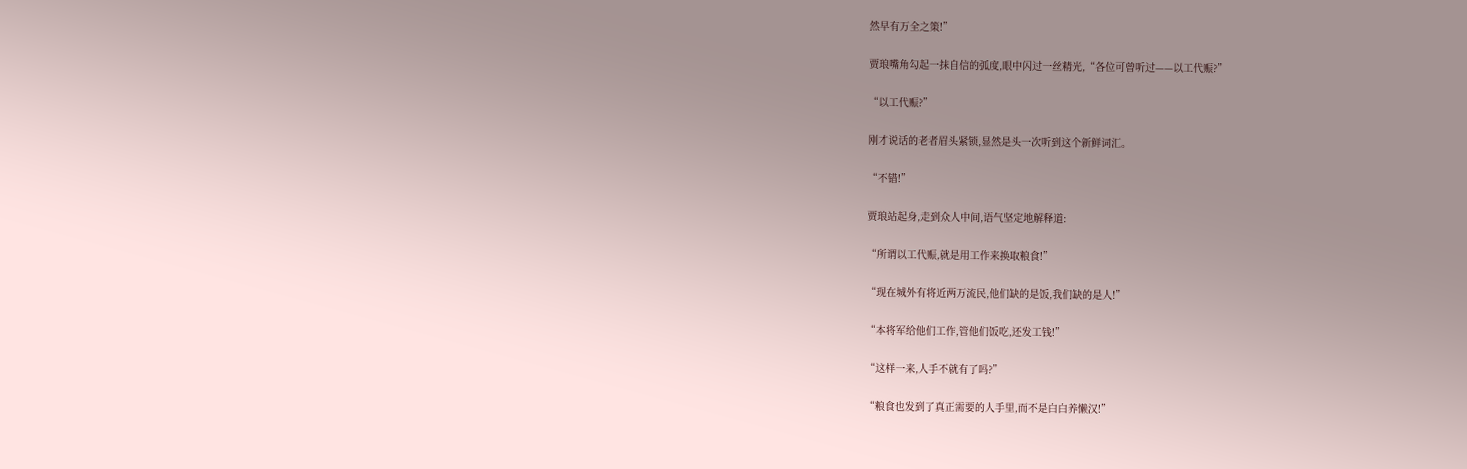然早有万全之策!”

贾琅嘴角勾起一抹自信的弧度,眼中闪过一丝精光,“各位可曾听过——以工代赈?”

“以工代赈?”

刚才说话的老者眉头紧锁,显然是头一次听到这个新鲜词汇。

“不错!”

贾琅站起身,走到众人中间,语气坚定地解释道:

“所谓以工代赈,就是用工作来换取粮食!”

“现在城外有将近两万流民,他们缺的是饭,我们缺的是人!”

“本将军给他们工作,管他们饭吃,还发工钱!”

“这样一来,人手不就有了吗?”

“粮食也发到了真正需要的人手里,而不是白白养懒汉!”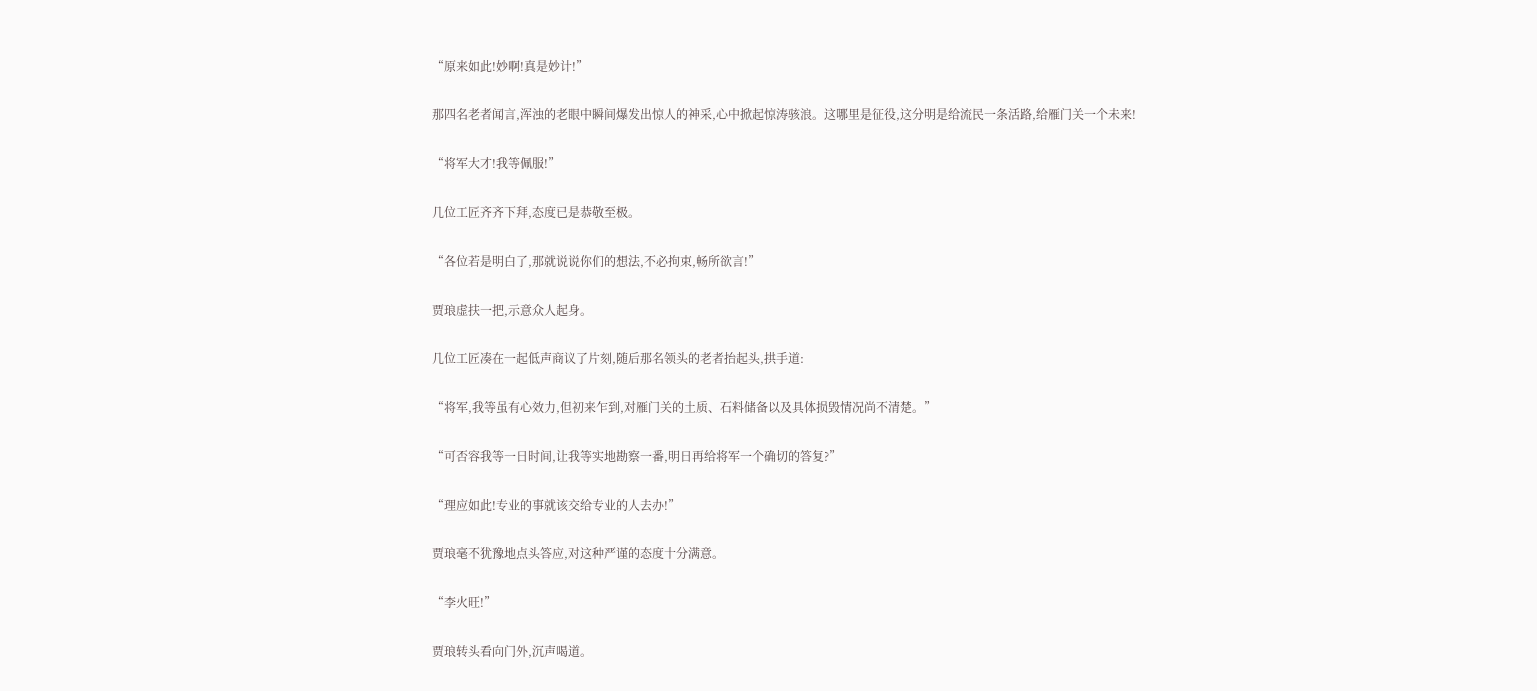“原来如此!妙啊!真是妙计!”

那四名老者闻言,浑浊的老眼中瞬间爆发出惊人的神采,心中掀起惊涛骇浪。这哪里是征役,这分明是给流民一条活路,给雁门关一个未来!

“将军大才!我等佩服!”

几位工匠齐齐下拜,态度已是恭敬至极。

“各位若是明白了,那就说说你们的想法,不必拘束,畅所欲言!”

贾琅虚扶一把,示意众人起身。

几位工匠凑在一起低声商议了片刻,随后那名领头的老者抬起头,拱手道:

“将军,我等虽有心效力,但初来乍到,对雁门关的土质、石料储备以及具体损毁情况尚不清楚。”

“可否容我等一日时间,让我等实地勘察一番,明日再给将军一个确切的答复?”

“理应如此!专业的事就该交给专业的人去办!”

贾琅毫不犹豫地点头答应,对这种严谨的态度十分满意。

“李火旺!”

贾琅转头看向门外,沉声喝道。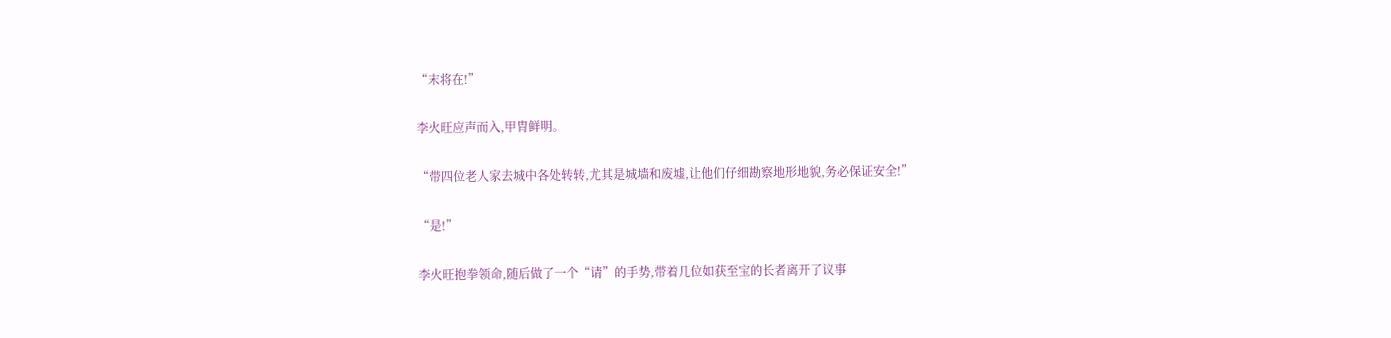“末将在!”

李火旺应声而入,甲胄鲜明。

“带四位老人家去城中各处转转,尤其是城墙和废墟,让他们仔细勘察地形地貌,务必保证安全!”

“是!”

李火旺抱拳领命,随后做了一个“请”的手势,带着几位如获至宝的长者离开了议事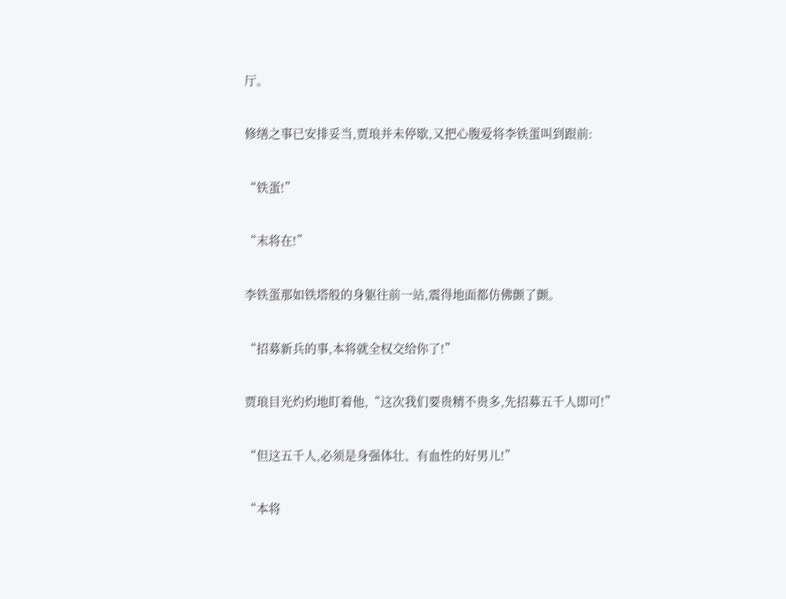厅。

修缮之事已安排妥当,贾琅并未停歇,又把心腹爱将李铁蛋叫到跟前:

“铁蛋!”

“末将在!”

李铁蛋那如铁塔般的身躯往前一站,震得地面都仿佛颤了颤。

“招募新兵的事,本将就全权交给你了!”

贾琅目光灼灼地盯着他,“这次我们要贵精不贵多,先招募五千人即可!”

“但这五千人,必须是身强体壮、有血性的好男儿!”

“本将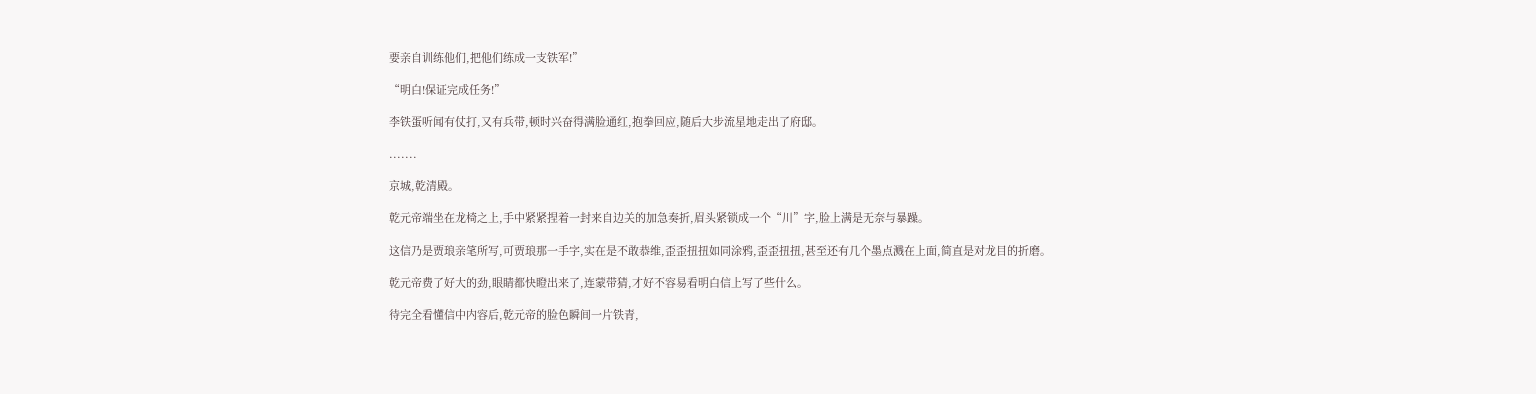要亲自训练他们,把他们练成一支铁军!”

“明白!保证完成任务!”

李铁蛋听闻有仗打,又有兵带,顿时兴奋得满脸通红,抱拳回应,随后大步流星地走出了府邸。

.......

京城,乾清殿。

乾元帝端坐在龙椅之上,手中紧紧捏着一封来自边关的加急奏折,眉头紧锁成一个“川”字,脸上满是无奈与暴躁。

这信乃是贾琅亲笔所写,可贾琅那一手字,实在是不敢恭维,歪歪扭扭如同涂鸦,歪歪扭扭,甚至还有几个墨点溅在上面,简直是对龙目的折磨。

乾元帝费了好大的劲,眼睛都快瞪出来了,连蒙带猜,才好不容易看明白信上写了些什么。

待完全看懂信中内容后,乾元帝的脸色瞬间一片铁青,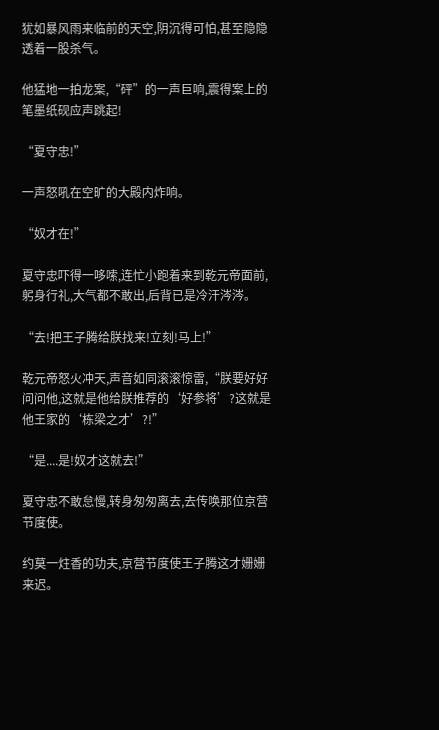犹如暴风雨来临前的天空,阴沉得可怕,甚至隐隐透着一股杀气。

他猛地一拍龙案,“砰”的一声巨响,震得案上的笔墨纸砚应声跳起!

“夏守忠!”

一声怒吼在空旷的大殿内炸响。

“奴才在!”

夏守忠吓得一哆嗦,连忙小跑着来到乾元帝面前,躬身行礼,大气都不敢出,后背已是冷汗涔涔。

“去!把王子腾给朕找来!立刻!马上!”

乾元帝怒火冲天,声音如同滚滚惊雷,“朕要好好问问他,这就是他给朕推荐的‘好参将’?这就是他王家的‘栋梁之才’?!”

“是....是!奴才这就去!”

夏守忠不敢怠慢,转身匆匆离去,去传唤那位京营节度使。

约莫一炷香的功夫,京营节度使王子腾这才姗姗来迟。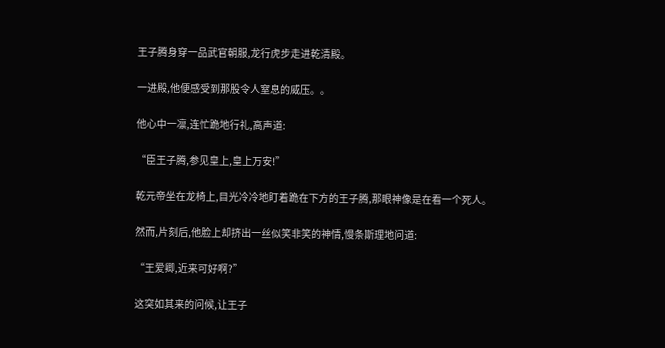王子腾身穿一品武官朝服,龙行虎步走进乾清殿。

一进殿,他便感受到那股令人窒息的威压。。

他心中一凛,连忙跪地行礼,高声道:

“臣王子腾,参见皇上,皇上万安!”

乾元帝坐在龙椅上,目光冷冷地盯着跪在下方的王子腾,那眼神像是在看一个死人。

然而,片刻后,他脸上却挤出一丝似笑非笑的神情,慢条斯理地问道:

“王爱卿,近来可好啊?”

这突如其来的问候,让王子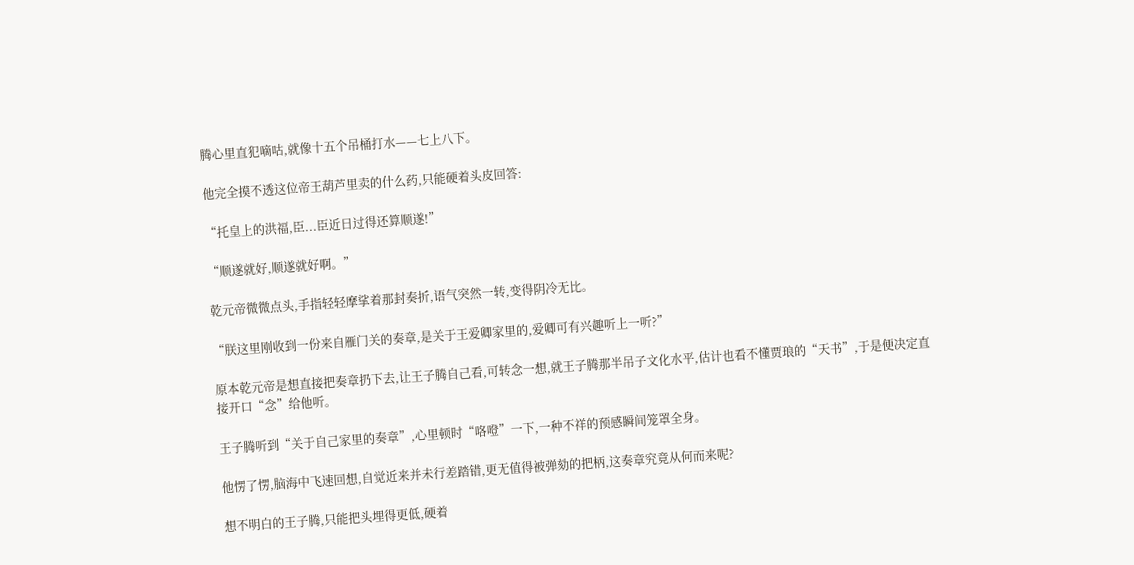腾心里直犯嘀咕,就像十五个吊桶打水——七上八下。

他完全摸不透这位帝王葫芦里卖的什么药,只能硬着头皮回答:

“托皇上的洪福,臣...臣近日过得还算顺遂!”

“顺遂就好,顺遂就好啊。”

乾元帝微微点头,手指轻轻摩挲着那封奏折,语气突然一转,变得阴冷无比。

“朕这里刚收到一份来自雁门关的奏章,是关于王爱卿家里的,爱卿可有兴趣听上一听?”

原本乾元帝是想直接把奏章扔下去,让王子腾自己看,可转念一想,就王子腾那半吊子文化水平,估计也看不懂贾琅的“天书”,于是便决定直接开口“念”给他听。

王子腾听到“关于自己家里的奏章”,心里顿时“咯噔”一下,一种不祥的预感瞬间笼罩全身。

他愣了愣,脑海中飞速回想,自觉近来并未行差踏错,更无值得被弹劾的把柄,这奏章究竟从何而来呢?

想不明白的王子腾,只能把头埋得更低,硬着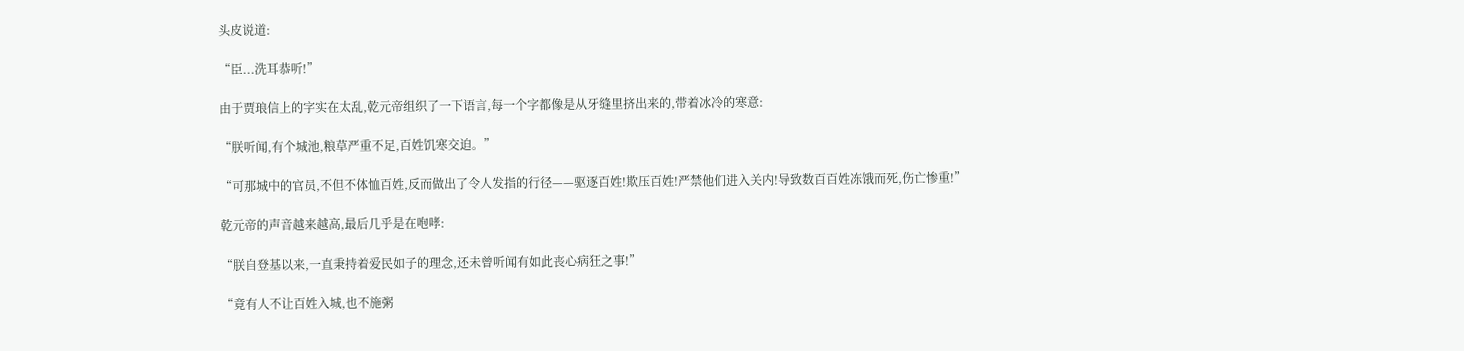头皮说道:

“臣...洗耳恭听!”

由于贾琅信上的字实在太乱,乾元帝组织了一下语言,每一个字都像是从牙缝里挤出来的,带着冰冷的寒意:

“朕听闻,有个城池,粮草严重不足,百姓饥寒交迫。”

“可那城中的官员,不但不体恤百姓,反而做出了令人发指的行径——驱逐百姓!欺压百姓!严禁他们进入关内!导致数百百姓冻饿而死,伤亡惨重!”

乾元帝的声音越来越高,最后几乎是在咆哮:

“朕自登基以来,一直秉持着爱民如子的理念,还未曾听闻有如此丧心病狂之事!”

“竟有人不让百姓入城,也不施粥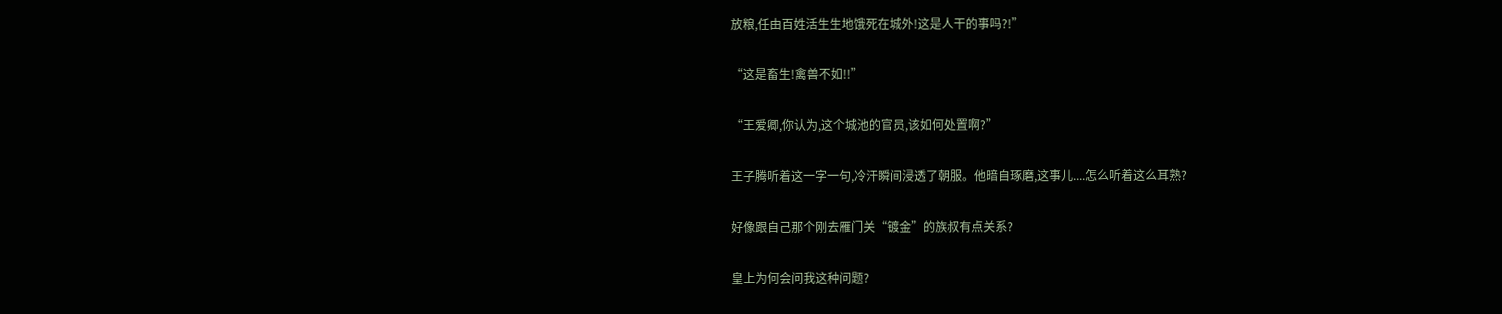放粮,任由百姓活生生地饿死在城外!这是人干的事吗?!”

“这是畜生!禽兽不如!!”

“王爱卿,你认为,这个城池的官员,该如何处置啊?”

王子腾听着这一字一句,冷汗瞬间浸透了朝服。他暗自琢磨,这事儿....怎么听着这么耳熟?

好像跟自己那个刚去雁门关“镀金”的族叔有点关系?

皇上为何会问我这种问题?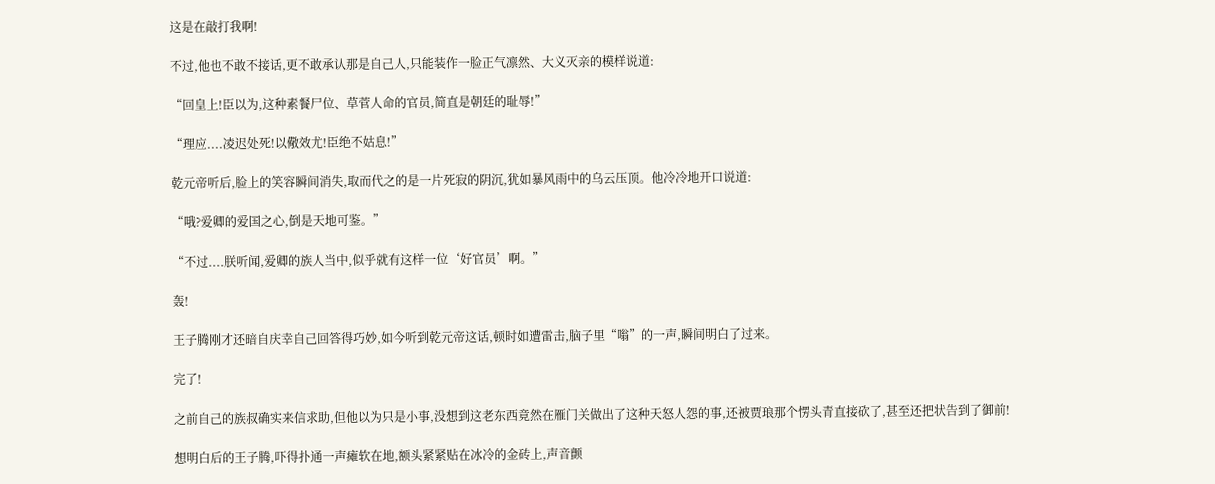这是在敲打我啊!

不过,他也不敢不接话,更不敢承认那是自己人,只能装作一脸正气凛然、大义灭亲的模样说道:

“回皇上!臣以为,这种素餐尸位、草菅人命的官员,简直是朝廷的耻辱!”

“理应....凌迟处死!以儆效尤!臣绝不姑息!”

乾元帝听后,脸上的笑容瞬间消失,取而代之的是一片死寂的阴沉,犹如暴风雨中的乌云压顶。他冷冷地开口说道:

“哦?爱卿的爱国之心,倒是天地可鉴。”

“不过....朕听闻,爱卿的族人当中,似乎就有这样一位‘好官员’啊。”

轰!

王子腾刚才还暗自庆幸自己回答得巧妙,如今听到乾元帝这话,顿时如遭雷击,脑子里“嗡”的一声,瞬间明白了过来。

完了!

之前自己的族叔确实来信求助,但他以为只是小事,没想到这老东西竟然在雁门关做出了这种天怒人怨的事,还被贾琅那个愣头青直接砍了,甚至还把状告到了御前!

想明白后的王子腾,吓得扑通一声瘫软在地,额头紧紧贴在冰冷的金砖上,声音颤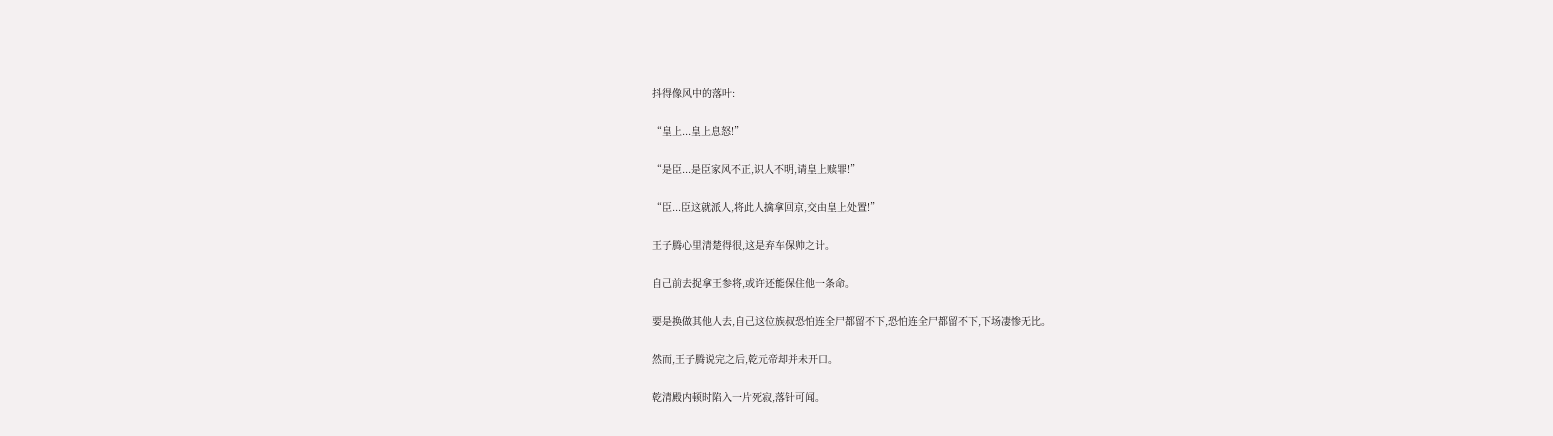抖得像风中的落叶:

“皇上...皇上息怒!”

“是臣...是臣家风不正,识人不明,请皇上赎罪!”

“臣...臣这就派人,将此人擒拿回京,交由皇上处置!”

王子腾心里清楚得很,这是弃车保帅之计。

自己前去捉拿王参将,或许还能保住他一条命。

要是换做其他人去,自己这位族叔恐怕连全尸都留不下,恐怕连全尸都留不下,下场凄惨无比。

然而,王子腾说完之后,乾元帝却并未开口。

乾清殿内顿时陷入一片死寂,落针可闻。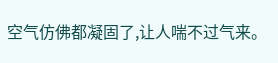空气仿佛都凝固了,让人喘不过气来。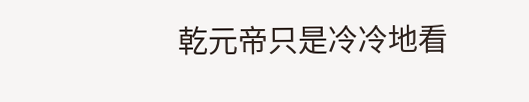乾元帝只是冷冷地看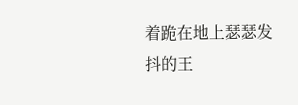着跪在地上瑟瑟发抖的王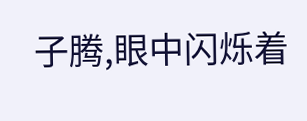子腾,眼中闪烁着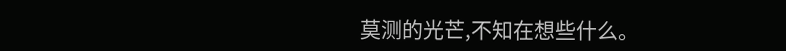莫测的光芒,不知在想些什么。